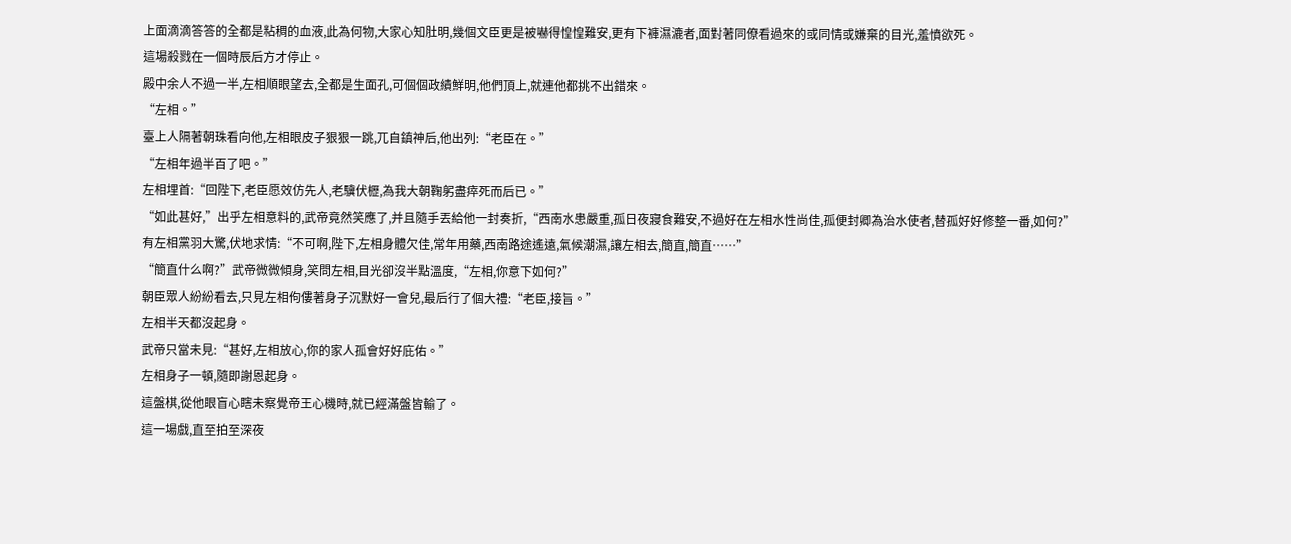上面滴滴答答的全都是粘稠的血液,此為何物,大家心知肚明,幾個文臣更是被嚇得惶惶難安,更有下褲濕漉者,面對著同僚看過來的或同情或嫌棄的目光,羞憤欲死。
這場殺戮在一個時辰后方才停止。
殿中余人不過一半,左相順眼望去,全都是生面孔,可個個政績鮮明,他們頂上,就連他都挑不出錯來。
“左相。”
臺上人隔著朝珠看向他,左相眼皮子狠狠一跳,兀自鎮神后,他出列:“老臣在。”
“左相年過半百了吧。”
左相埋首:“回陛下,老臣愿效仿先人,老驥伏櫪,為我大朝鞠躬盡瘁死而后已。”
“如此甚好,”出乎左相意料的,武帝竟然笑應了,并且隨手丟給他一封奏折,“西南水患嚴重,孤日夜寢食難安,不過好在左相水性尚佳,孤便封卿為治水使者,替孤好好修整一番,如何?”
有左相黨羽大驚,伏地求情:“不可啊,陛下,左相身體欠佳,常年用藥,西南路途遙遠,氣候潮濕,讓左相去,簡直,簡直……”
“簡直什么啊?”武帝微微傾身,笑問左相,目光卻沒半點溫度,“左相,你意下如何?”
朝臣眾人紛紛看去,只見左相佝僂著身子沉默好一會兒,最后行了個大禮:“老臣,接旨。”
左相半天都沒起身。
武帝只當未見:“甚好,左相放心,你的家人孤會好好庇佑。”
左相身子一頓,隨即謝恩起身。
這盤棋,從他眼盲心瞎未察覺帝王心機時,就已經滿盤皆輸了。
這一場戲,直至拍至深夜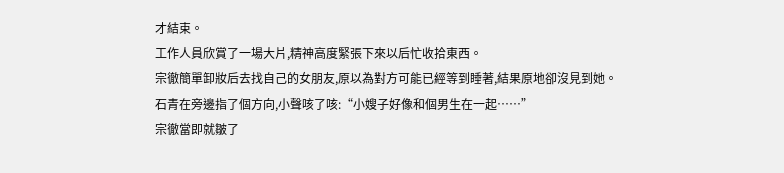才結束。
工作人員欣賞了一場大片,精神高度緊張下來以后忙收拾東西。
宗徹簡單卸妝后去找自己的女朋友,原以為對方可能已經等到睡著,結果原地卻沒見到她。
石青在旁邊指了個方向,小聲咳了咳:“小嫂子好像和個男生在一起……”
宗徹當即就皺了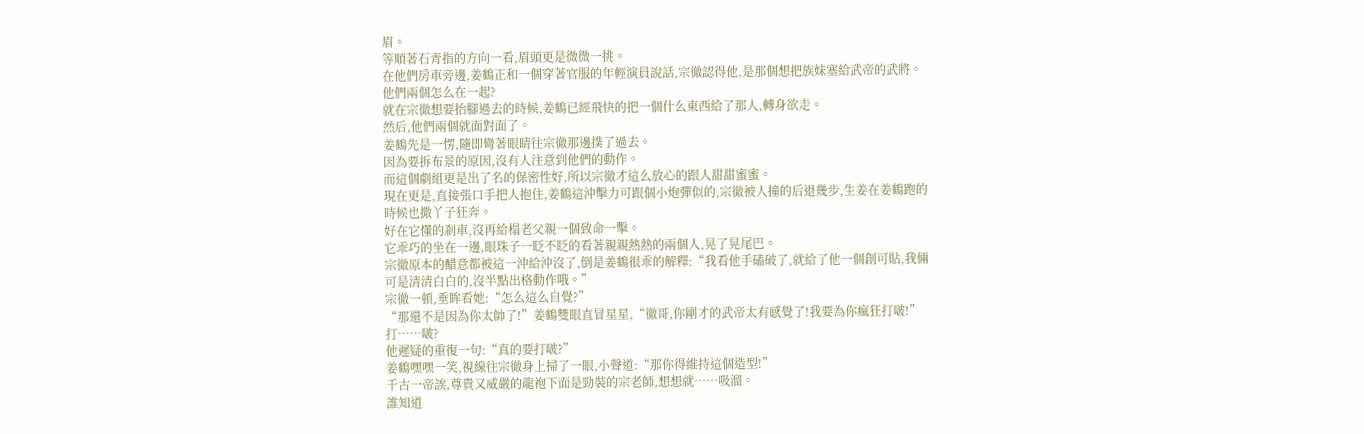眉。
等順著石青指的方向一看,眉頭更是微微一挑。
在他們房車旁邊,姜鶴正和一個穿著官服的年輕演員說話,宗徹認得他,是那個想把族妹塞給武帝的武將。
他們兩個怎么在一起?
就在宗徹想要抬腳過去的時候,姜鶴已經飛快的把一個什么東西給了那人,轉身欲走。
然后,他們兩個就面對面了。
姜鶴先是一愣,隨即彎著眼睛往宗徹那邊撲了過去。
因為要拆布景的原因,沒有人注意到他們的動作。
而這個劇組更是出了名的保密性好,所以宗徹才這么放心的跟人甜甜蜜蜜。
現在更是,直接張口手把人抱住,姜鶴這沖擊力可跟個小炮彈似的,宗徹被人撞的后退幾步,生姜在姜鶴跑的時候也撒丫子狂奔。
好在它懂的剎車,沒再給榻老父親一個致命一擊。
它乖巧的坐在一邊,眼珠子一眨不眨的看著親親熱熱的兩個人,晃了晃尾巴。
宗徹原本的醋意都被這一沖給沖沒了,倒是姜鶴很乖的解釋:“我看他手磕破了,就給了他一個創可貼,我倆可是清清白白的,沒半點出格動作哦。”
宗徹一頓,垂眸看她:“怎么這么自覺?”
“那還不是因為你太帥了!”姜鶴雙眼直冒星星,“徹哥,你剛才的武帝太有感覺了!我要為你瘋狂打啵!”
打……啵?
他遲疑的重復一句:“真的要打啵?”
姜鶴嘿嘿一笑,視線往宗徹身上掃了一眼,小聲道:“那你得維持這個造型!”
千古一帝誒,尊貴又威嚴的龍袍下面是勁裝的宗老師,想想就……吸溜。
誰知道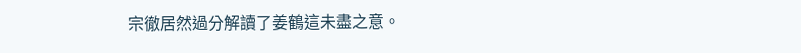宗徹居然過分解讀了姜鶴這未盡之意。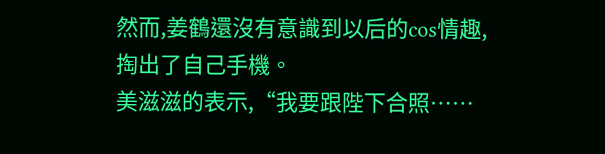然而,姜鶴還沒有意識到以后的cos情趣,掏出了自己手機。
美滋滋的表示,“我要跟陛下合照……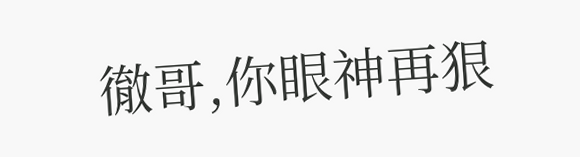徹哥,你眼神再狠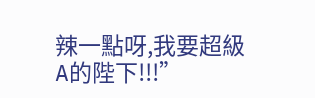辣一點呀,我要超級A的陛下!!!”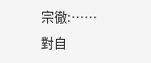宗徹:……
對自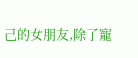己的女朋友,除了寵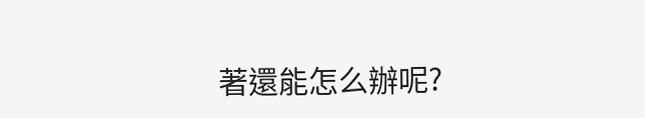著還能怎么辦呢?